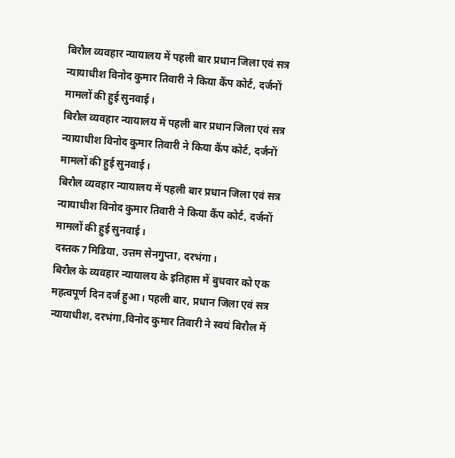बिरौल व्यवहार न्यायालय में पहली बार प्रधान जिला एवं सत्र न्यायाधीश विनोद कुमार तिवारी ने किया कैंप कोर्ट, दर्जनों मामलों की हुई सुनवाई।
बिरौल व्यवहार न्यायालय में पहली बार प्रधान जिला एवं सत्र न्यायाधीश विनोद कुमार तिवारी ने किया कैंप कोर्ट, दर्जनों मामलों की हुई सुनवाई।
बिरौल व्यवहार न्यायालय में पहली बार प्रधान जिला एवं सत्र न्यायाधीश विनोद कुमार तिवारी ने किया कैंप कोर्ट, दर्जनों मामलों की हुई सुनवाई।
दस्तक7मिडिया, उत्तम सेनगुप्ता, दरभंगा।
बिरौल के व्यवहार न्यायालय के इतिहास में बुधवार को एक महत्वपूर्ण दिन दर्ज हुआ। पहली बार, प्रधान जिला एवं सत्र न्यायाधीश, दरभंगा,विनोद कुमार तिवारी ने स्वयं बिरौल में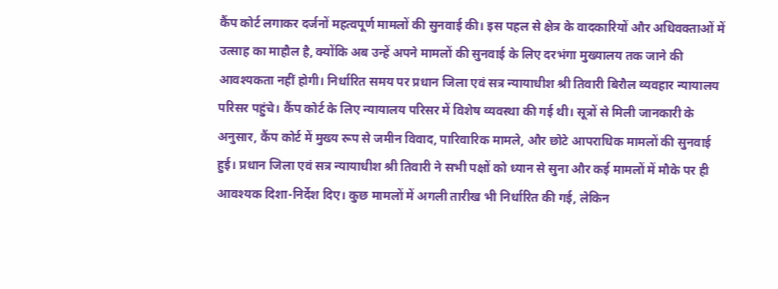कैंप कोर्ट लगाकर दर्जनों महत्वपूर्ण मामलों की सुनवाई की। इस पहल से क्षेत्र के वादकारियों और अधिवक्ताओं में उत्साह का माहौल है, क्योंकि अब उन्हें अपने मामलों की सुनवाई के लिए दरभंगा मुख्यालय तक जाने की आवश्यकता नहीं होगी। निर्धारित समय पर प्रधान जिला एवं सत्र न्यायाधीश श्री तिवारी बिरौल व्यवहार न्यायालय परिसर पहुंचे। कैंप कोर्ट के लिए न्यायालय परिसर में विशेष व्यवस्था की गई थी। सूत्रों से मिली जानकारी के अनुसार, कैंप कोर्ट में मुख्य रूप से जमीन विवाद, पारिवारिक मामले, और छोटे आपराधिक मामलों की सुनवाई हुई। प्रधान जिला एवं सत्र न्यायाधीश श्री तिवारी ने सभी पक्षों को ध्यान से सुना और कई मामलों में मौके पर ही आवश्यक दिशा-निर्देश दिए। कुछ मामलों में अगली तारीख भी निर्धारित की गई, लेकिन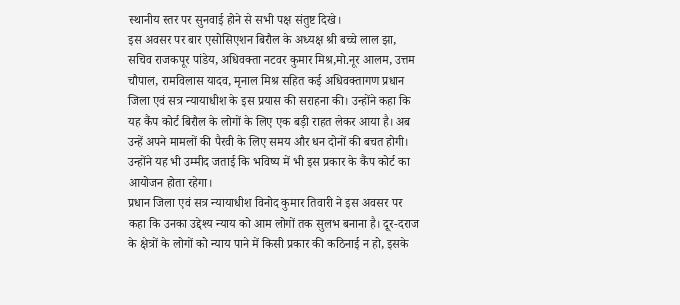स्थानीय स्तर पर सुनवाई होने से सभी पक्ष संतुष्ट दिखे।
इस अवसर पर बार एसोसिएशन बिरौल के अध्यक्ष श्री बच्चे लाल झा, सचिव राजकपूर पांडेय, अधिवक्ता नटवर कुमार मिश्र,मो.नूर आलम, उत्तम चौपाल, रामविलास यादव, मृनाल मिश्र सहित कई अधिवक्तागण प्रधान जिला एवं सत्र न्यायाधीश के इस प्रयास की सराहना की। उन्होंने कहा कि यह कैंप कोर्ट बिरौल के लोगों के लिए एक बड़ी राहत लेकर आया है। अब उन्हें अपने मामलों की पैरवी के लिए समय और धन दोनों की बचत होगी। उन्होंने यह भी उम्मीद जताई कि भविष्य में भी इस प्रकार के कैंप कोर्ट का आयोजन होता रहेगा।
प्रधान जिला एवं सत्र न्यायाधीश विनोद कुमार तिवारी ने इस अवसर पर कहा कि उनका उद्देश्य न्याय को आम लोगों तक सुलभ बनाना है। दूर-दराज के क्षेत्रों के लोगों को न्याय पाने में किसी प्रकार की कठिनाई न हो, इसके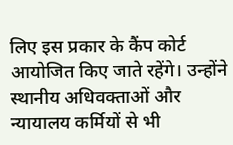लिए इस प्रकार के कैंप कोर्ट आयोजित किए जाते रहेंगे। उन्होंने स्थानीय अधिवक्ताओं और न्यायालय कर्मियों से भी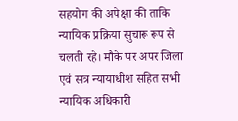सहयोग की अपेक्षा की ताकि न्यायिक प्रक्रिया सुचारू रूप से चलती रहे। मौके पर अपर जिला एवं सत्र न्यायाधीश सहित सभी न्यायिक अधिकारी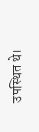उपस्थित थे।